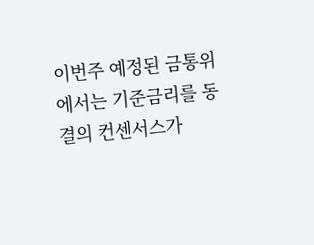이번주 예정된 금통위에서는 기준금리를 동결의 컨센서스가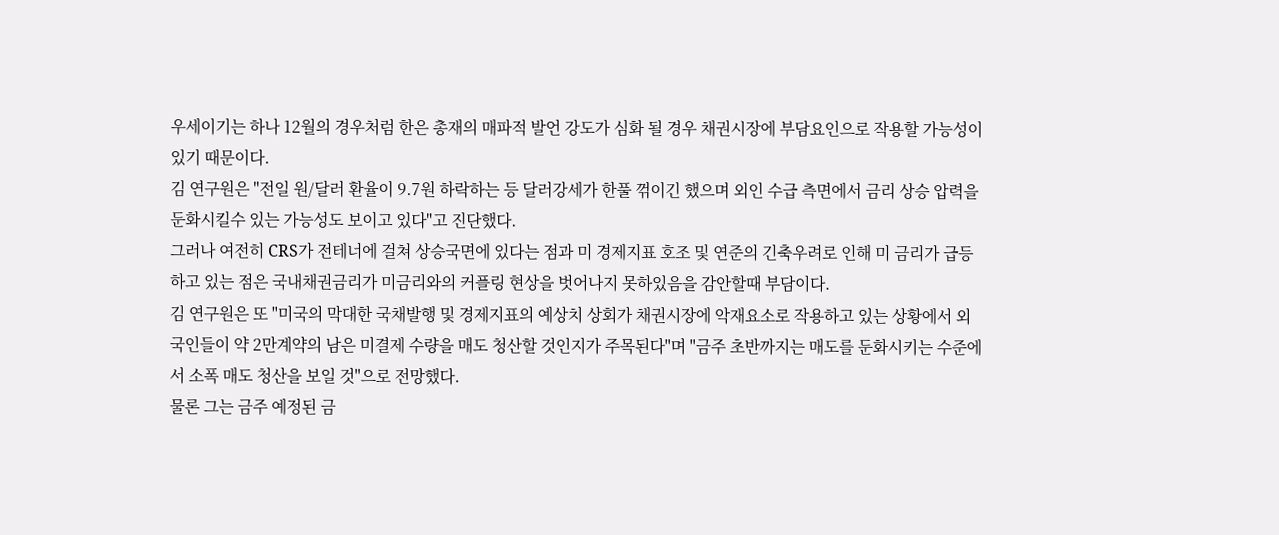우세이기는 하나 12월의 경우처럼 한은 총재의 매파적 발언 강도가 심화 될 경우 채권시장에 부담요인으로 작용할 가능성이 있기 때문이다.
김 연구원은 "전일 원/달러 환율이 9.7원 하락하는 등 달러강세가 한풀 꺾이긴 했으며 외인 수급 측면에서 금리 상승 압력을 둔화시킬수 있는 가능성도 보이고 있다"고 진단했다.
그러나 여전히 CRS가 전테너에 걸쳐 상승국면에 있다는 점과 미 경제지표 호조 및 연준의 긴축우려로 인해 미 금리가 급등하고 있는 점은 국내채권금리가 미금리와의 커플링 현상을 벗어나지 못하있음을 감안할때 부담이다.
김 연구원은 또 "미국의 막대한 국채발행 및 경제지표의 예상치 상회가 채권시장에 악재요소로 작용하고 있는 상황에서 외국인들이 약 2만계약의 남은 미결제 수량을 매도 청산할 것인지가 주목된다"며 "금주 초반까지는 매도를 둔화시키는 수준에서 소폭 매도 청산을 보일 것"으로 전망했다.
물론 그는 금주 예정된 금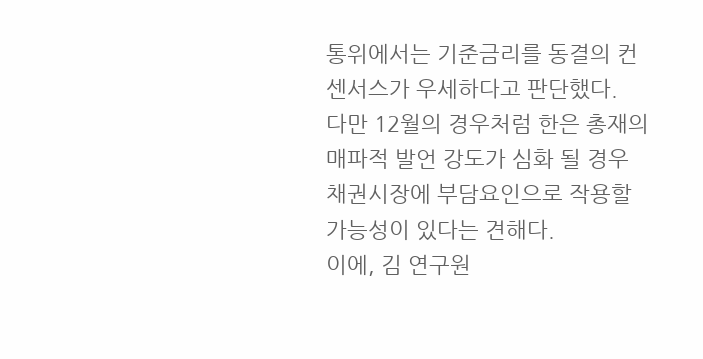통위에서는 기준금리를 동결의 컨센서스가 우세하다고 판단했다.
다만 12월의 경우처럼 한은 총재의 매파적 발언 강도가 심화 될 경우 채권시장에 부담요인으로 작용할 가능성이 있다는 견해다.
이에, 김 연구원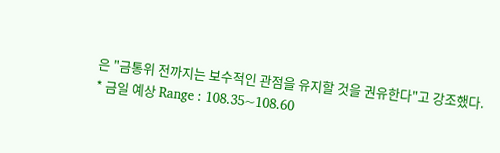은 "금통위 전까지는 보수적인 관점을 유지할 것을 권유한다"고 강조했다.
* 금일 예상 Range : 108.35~108.60